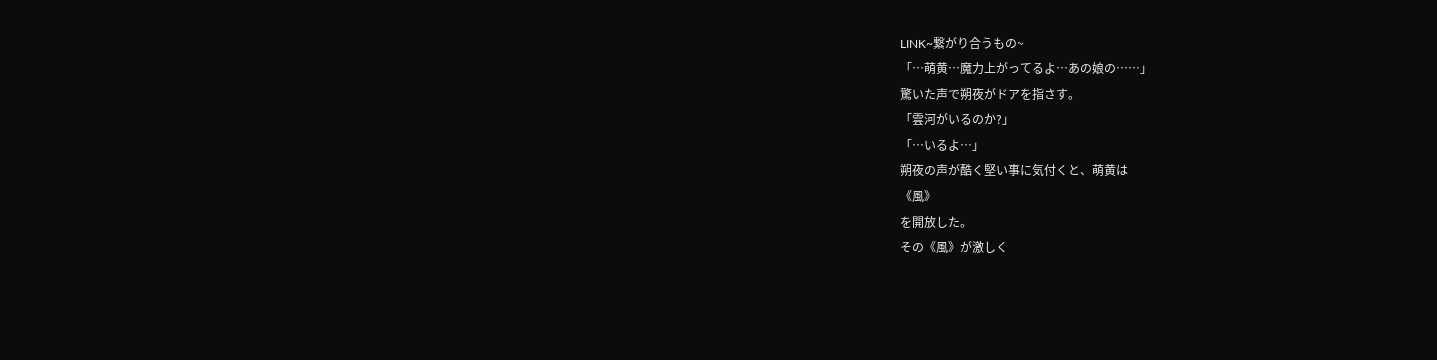LINK~繋がり合うもの~
「…萌黄…魔力上がってるよ…あの娘の……」
驚いた声で朔夜がドアを指さす。
「雲河がいるのか?」
「…いるよ…」
朔夜の声が酷く堅い事に気付くと、萌黄は
《風》
を開放した。
その《風》が激しく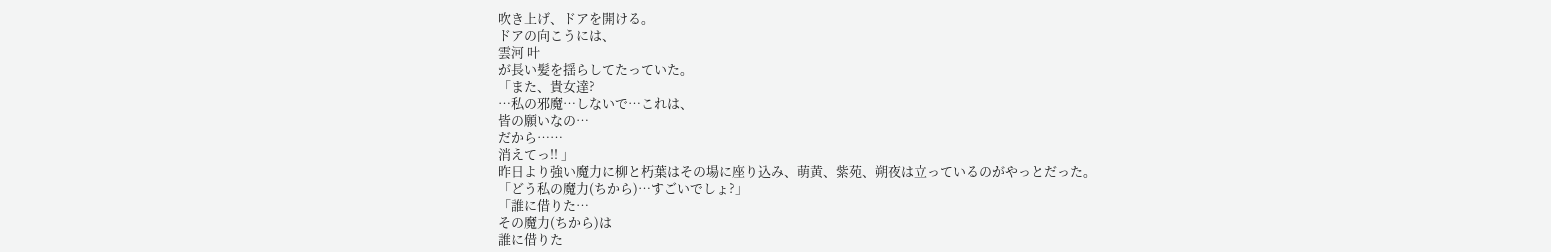吹き上げ、ドアを開ける。
ドアの向こうには、
雲河 叶
が長い髪を揺らしてたっていた。
「また、貴女達?
…私の邪魔…しないで…これは、
皆の願いなの…
だから……
消えてっ!! 」
昨日より強い魔力に柳と朽葉はその場に座り込み、萌黄、紫苑、朔夜は立っているのがやっとだった。
「どう私の魔力(ちから)…すごいでしょ?」
「誰に借りた…
その魔力(ちから)は
誰に借りた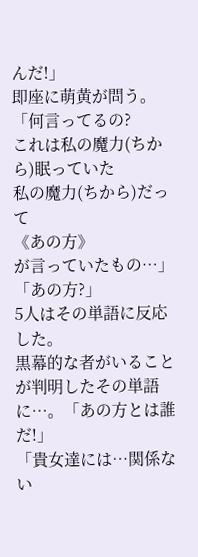んだ!」
即座に萌黄が問う。
「何言ってるの?
これは私の魔力(ちから)眠っていた
私の魔力(ちから)だって
《あの方》
が言っていたもの…」
「あの方?」
5人はその単語に反応した。
黒幕的な者がいることが判明したその単語に…。「あの方とは誰だ!」
「貴女達には…関係ない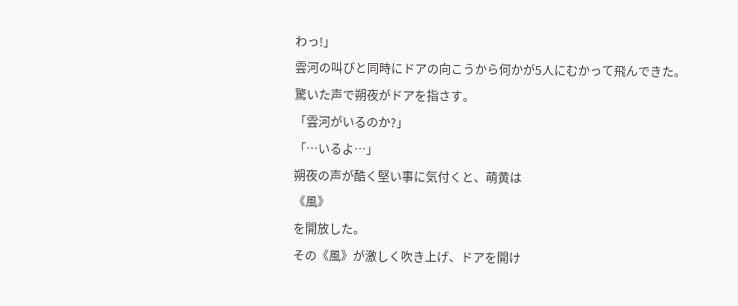わっ!」
雲河の叫びと同時にドアの向こうから何かが5人にむかって飛んできた。
驚いた声で朔夜がドアを指さす。
「雲河がいるのか?」
「…いるよ…」
朔夜の声が酷く堅い事に気付くと、萌黄は
《風》
を開放した。
その《風》が激しく吹き上げ、ドアを開け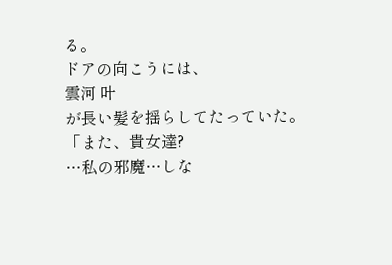る。
ドアの向こうには、
雲河 叶
が長い髪を揺らしてたっていた。
「また、貴女達?
…私の邪魔…しな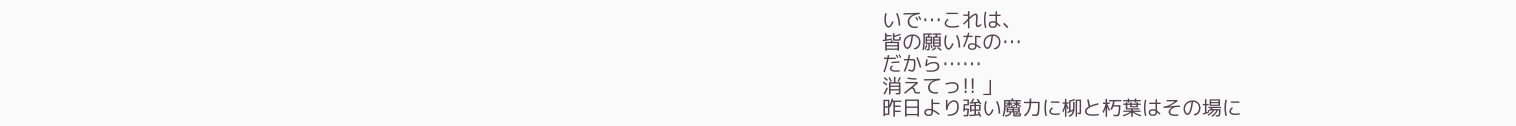いで…これは、
皆の願いなの…
だから……
消えてっ!! 」
昨日より強い魔力に柳と朽葉はその場に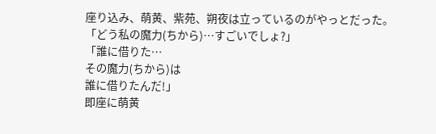座り込み、萌黄、紫苑、朔夜は立っているのがやっとだった。
「どう私の魔力(ちから)…すごいでしょ?」
「誰に借りた…
その魔力(ちから)は
誰に借りたんだ!」
即座に萌黄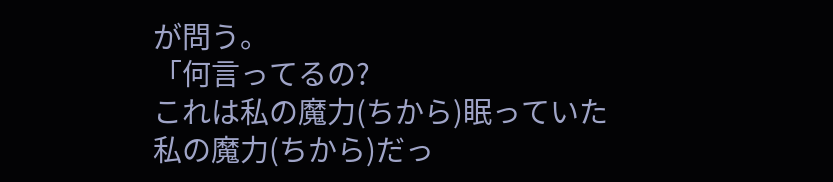が問う。
「何言ってるの?
これは私の魔力(ちから)眠っていた
私の魔力(ちから)だっ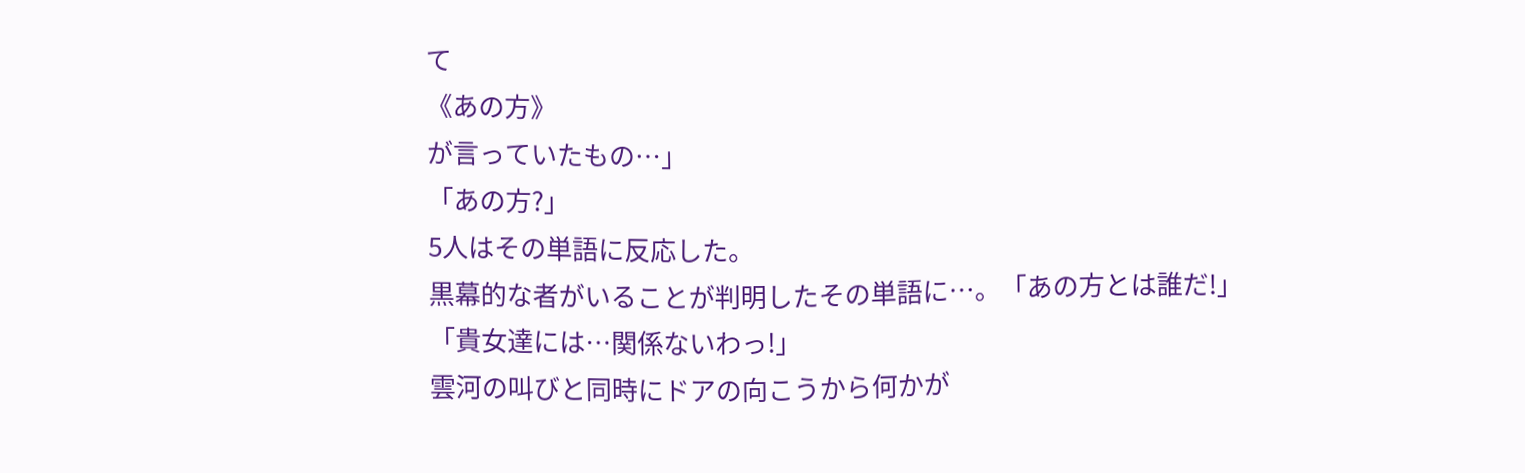て
《あの方》
が言っていたもの…」
「あの方?」
5人はその単語に反応した。
黒幕的な者がいることが判明したその単語に…。「あの方とは誰だ!」
「貴女達には…関係ないわっ!」
雲河の叫びと同時にドアの向こうから何かが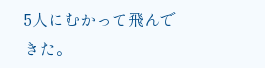5人にむかって飛んできた。